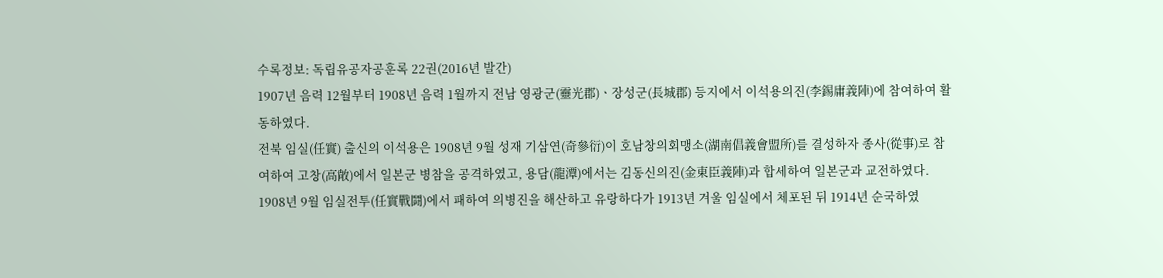수록정보: 독립유공자공훈록 22권(2016년 발간)
1907년 음력 12월부터 1908년 음력 1월까지 전남 영광군(靈光郡)ㆍ장성군(長城郡) 등지에서 이석용의진(李錫庸義陣)에 참여하여 활동하였다.
전북 임실(任實) 출신의 이석용은 1908년 9월 성재 기삼연(奇參衍)이 호남창의회맹소(湖南倡義會盟所)를 결성하자 종사(從事)로 참여하여 고창(高敞)에서 일본군 병참을 공격하였고, 용담(龍潭)에서는 김동신의진(金東臣義陣)과 합세하여 일본군과 교전하였다. 1908년 9월 임실전투(任實戰鬪)에서 패하여 의병진을 해산하고 유랑하다가 1913년 겨울 임실에서 체포된 뒤 1914년 순국하였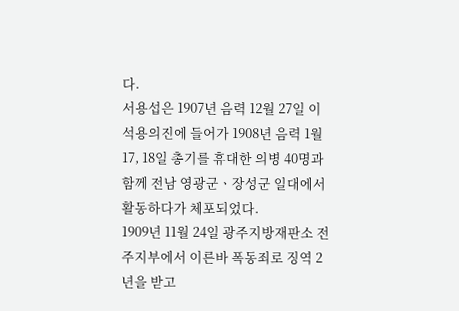다.
서용섭은 1907년 음력 12월 27일 이석용의진에 들어가 1908년 음력 1월 17, 18일 총기를 휴대한 의병 40명과 함께 전남 영광군ㆍ장성군 일대에서 활동하다가 체포되었다.
1909년 11월 24일 광주지방재판소 전주지부에서 이른바 폭동죄로 징역 2년을 받고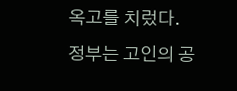옥고를 치렀다.
정부는 고인의 공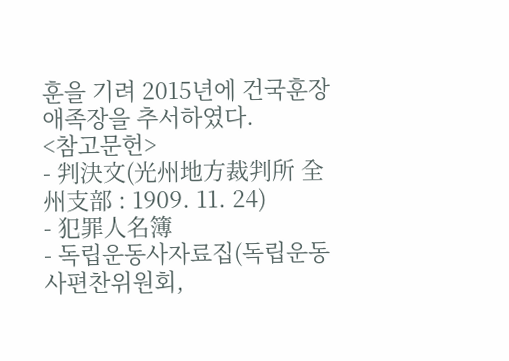훈을 기려 2015년에 건국훈장 애족장을 추서하였다.
<참고문헌>
- 判決文(光州地方裁判所 全州支部 : 1909. 11. 24)
- 犯罪人名簿
- 독립운동사자료집(독립운동사편찬위원회,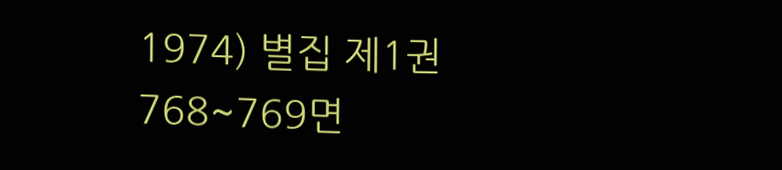1974) 별집 제1권 768~769면